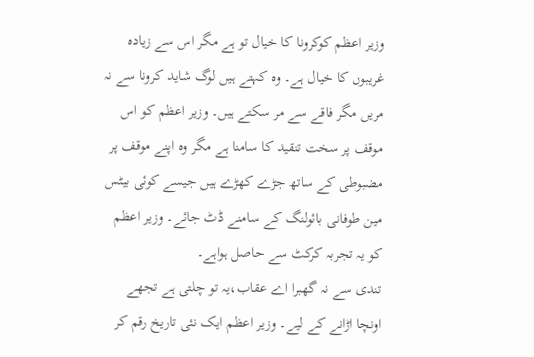وزیر اعظم کوکرونا کا خیال تو ہے مگر اس سے زیادہ غریبوں کا خیال ہے۔ وہ کہتے ہیں لوگ شاید کرونا سے نہ مریں مگر فاقے سے مر سکتے ہیں۔ وزیر اعظم کو اس موقف پر سخت تنقید کا سامنا ہے مگر وہ اپنے موقف پر مضبوطی کے ساتھ جڑے کھڑے ہیں جیسے کوئی بیٹس مین طوفانی بائولنگ کے سامنے ڈٹ جائے۔ وزیر اعظم کو یہ تجربہ کرکٹ سے حاصل ہواہے۔
تندی سے نہ گھبرا اے عقاب،یہ تو چلتی ہے تجھے اونچا اڑانے کے لیے۔ وزیر اعظم ایک نئی تاریخ رقم کر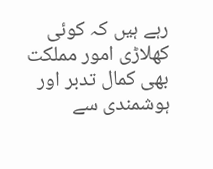رہے ہیں کہ کوئی کھلاڑی امور مملکت بھی کمال تدبر اور ہوشمندی سے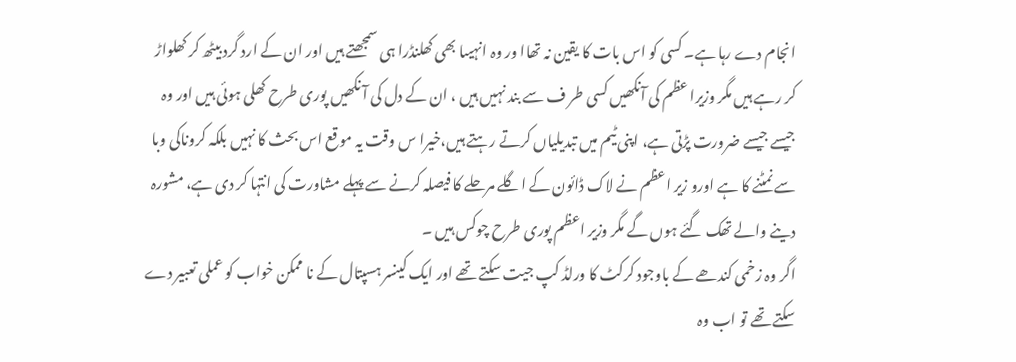انجام دے رہا ہے۔ کسی کو اس بات کا یقین نہ تھاا ور وہ انہیںا بھی کھلنڈرا ہی سمجھتے ہیں اور ان کے ارد گرد بیٹھ کر کھلواڑ کر رہے ہیں مگر وزیرا عظم کی آنکھیں کسی طر ف سے بند نہیں ہیں ، ان کے دل کی آ نکھیں پوری طرح کھلی ہوئی ہیں اور وہ جیسے جیسے ضرورت پڑتی ہے، اپنی ٹیم میں تبدیلیاں کرتے رہتے ہیں،خیرا س وقت یہ موقع اس بحث کا نہیں بلکہ کروناکی وبا سے نمٹنے کا ہے اورو زیر اعظم نے لاک ڈائون کے اگلے مرحلے کا فیصلہ کرنے سے پہلے مشاورت کی انتہا کر دی ہے، مشورہ دینے والے تھک گئے ہوں گے مگر وزیر اعظم پوری طرح چوکس ہیں ۔
اگر وہ زخمی کندھے کے باوجود کرکٹ کا ورلڈ کپ جیت سکتے تھے اور ایک کینسر ہسپتال کے نا ممکن خواب کو عملی تعبیر دے سکتے تھے تو اب وہ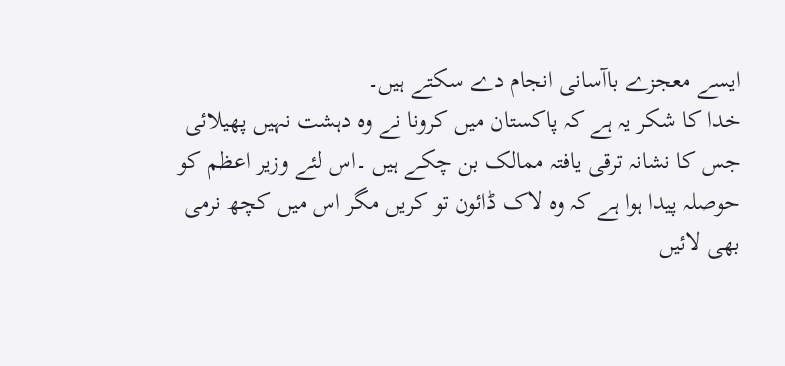ایسے معجزے باآسانی انجام دے سکتے ہیں۔
خدا کا شکر یہ ہے کہ پاکستان میں کرونا نے وہ دہشت نہیں پھیلائی جس کا نشانہ ترقی یافتہ ممالک بن چکے ہیں ۔اس لئے وزیر اعظم کو حوصلہ پیدا ہوا ہے کہ وہ لاک ڈائون تو کریں مگر اس میں کچھ نرمی بھی لائیں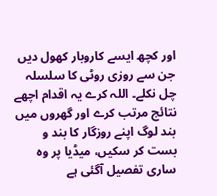اور کچھ ایسے کاروبار کھول دیں جن سے روزی روٹی کا سلسلہ چل نکلے۔ اللہ کرے یہ اقدام اچھے نتائج مرتب کرے اور گھروں میں بند لوگ اپنے روزگار کا بند و بست کر سکیں، میڈیا پر وہ ساری تفصیل آگئی ہے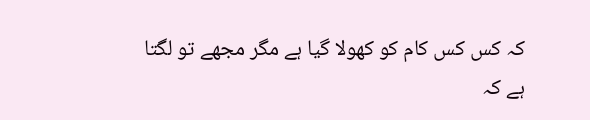کہ کس کس کام کو کھولا گیا ہے مگر مجھے تو لگتا ہے کہ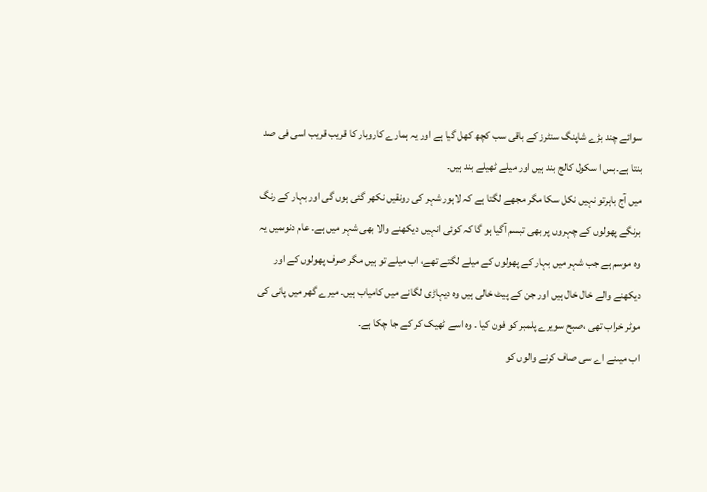سوائے چند بڑے شاپنگ سنٹرز کے باقی سب کچھ کھل گیا ہے اور یہ ہمارے کاروبار کا قریب قریب اسی فی صد بنتا ہے۔بس ا سکول کالج بند ہیں اور میلے ٹھیلے بند ہیں۔
میں آج باہرتو نہیں نکل سکا مگر مجھے لگتا ہے کہ لاہور شہر کی رونقیں نکھر گئی ہوں گی اور بہار کے رنگ برنگے پھولوں کے چہروں پر بھی تبسم آگیا ہو گا کہ کوئی انہیں دیکھنے والا بھی شہر میں ہے۔ عام دنوںمیں یہ وہ موسم ہے جب شہر میں بہار کے پھولوں کے میلے لگتے تھے، اب میلے تو ہیں مگر صرف پھولوں کے اور دیکھنے والے خال خال ہیں اور جن کے پیٹ خالی ہیں وہ دیہاڑی لگانے میں کامیاب ہیں۔ میرے گھر میں پانی کی موٹر خراب تھی ،صبح سویرے پلمبر کو فون کیا ۔ وہ اسے ٹھیک کر کے جا چکا ہے۔
اب میںنے اے سی صاف کرنے والوں کو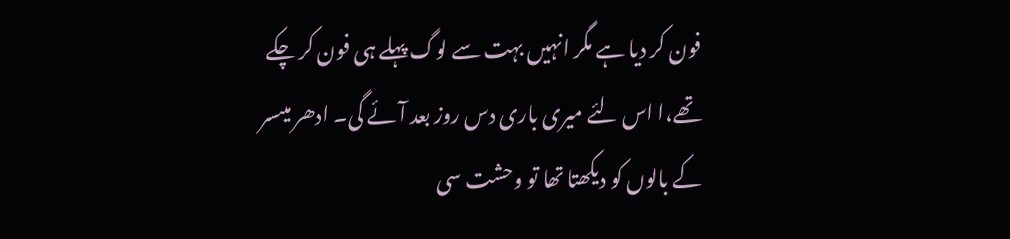فون کر دیا ہے مگر انہیں بہت سے لوگ پہلے ہی فون کر چکے تھے،ا اس لئے میری باری دس روز بعد آئے گی۔ ادھر میںسر کے بالوں کو دیکھتا تھا تو وحشت سی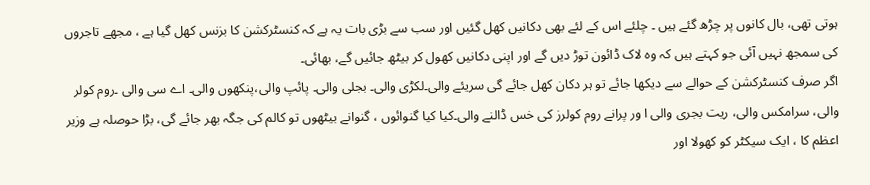ہوتی تھی، بال کانوں پر چڑھ گئے ہیں ۔ چلئے اس کے لئے بھی دکانیں کھل گئیں اور سب سے بڑی بات یہ ہے کہ کنسٹرکشن کا بزنس کھل گیا ہے ، مجھے تاجروں کی سمجھ نہیں آئی جو کہتے ہیں کہ وہ لاک ڈائون توڑ دیں گے اور اپنی دکانیں کھول کر بیٹھ جائیں گے، بھائی۔
اگر صرف کنسٹرکشن کے حوالے سے دیکھا جائے تو ہر دکان کھل جائے گی سریئے والی۔لکڑی والی۔ بجلی والی۔ پائپ والی،پنکھوں والی۔ اے سی والی ۔روم کولر والی، سرامکس والی، ریت بجری والی ا ور پرانے روم کولرز کی خس ڈالنے والی۔کیا کیا گنوائوں ، گنوانے بیٹھوں تو کالم کی جگہ بھر جائے گی، بڑا حوصلہ ہے وزیر اعظم کا ، ایک سیکٹر کو کھولا اور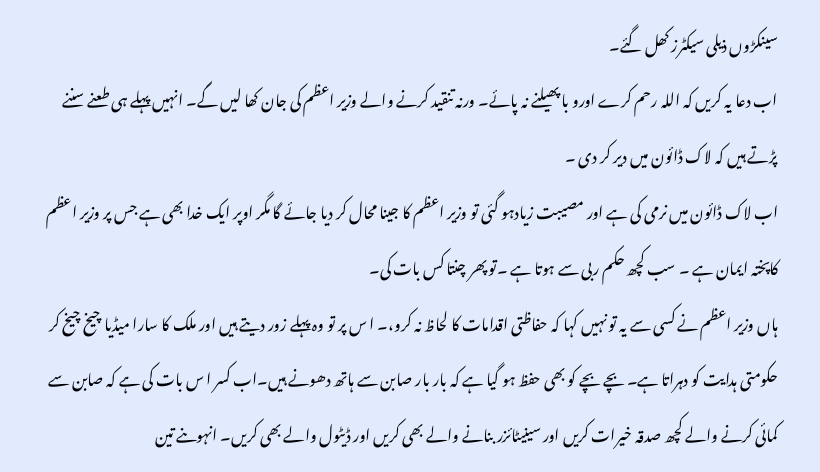سینکڑوں ذیلی سیکٹرز کھل گئے۔
اب دعا یہ کریں کہ اللہ رحم کرے اورو با پھیلنے نہ پائے۔ ورنہ تنقید کرنے والے وزیر اعظم کی جان کھا لیں گے۔ انہیں پہلے ہی طعنے سننے پڑتے ہیں کہ لاک ڈائون میں دیر کر دی ۔
اب لاک ڈائون میں نرمی کی ہے اور مصیبت زیادہو گئی تو وزیر اعظم کا جینا محال کر دیا جائے گا مگر اوپر ایک خدا بھی ہے جس پر وزیر اعظم کاپختہ ایمان ہے ۔ سب کچھ حکم ربی سے ہوتا ہے ۔تو پھر چنتا کس بات کی۔
ہاں وزیر اعظم نے کسی سے یہ تو نہیں کہا کہ حفاظتی اقدامات کا لحاظ نہ کرو،۔ ا س پر تو وہ پہلے زور دیتے ہیں اور ملک کا سارا میڈیا چیخ چیخ کر حکومتی ہدایت کو دہراتا ہے۔ بچے بچے کو بھی حفظ ہو گیا ہے کہ بار بار صابن سے ہاتھ دھونے ہیں۔اب کسر ا س بات کی ہے کہ صابن سے کمائی کرنے والے کچھ صدقہ خیرات کریں اور سینیٹائزر بنانے والے بھی کریں اور ڈیٹول والے بھی کریں۔ انہوںنے تین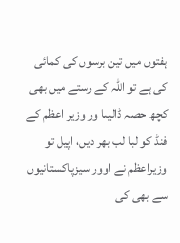ہفتوں میں تین برسوں کی کمائی کی ہے تو اللہ کے رستے میں بھی کچھ حصہ ڈالیںا ور وزیر اعظم کے فنڈ کو لبا لب بھر دیں، اپیل تو وزیراعظم نے اوور سیزپاکستانیوں سے بھی کی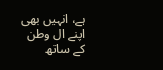ہے، انہیں بھی اپنے ال وطن کے ساتھ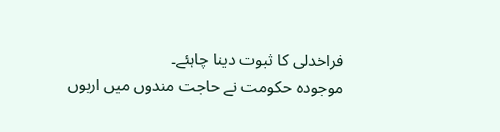فراخدلی کا ثبوت دینا چاہئے۔
موجودہ حکومت نے حاجت مندوں میں اربوں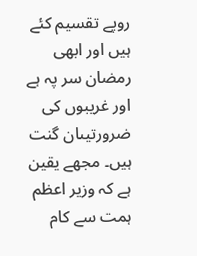روپے تقسیم کئے ہیں اور ابھی رمضان سر پہ ہے اور غریبوں کی ضرورتیںان گنت ہیں۔ مجھے یقین ہے کہ وزیر اعظم ہمت سے کام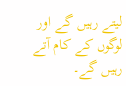لیتے رہیں گے اور لوگوں کے کام آتے رہیں گے۔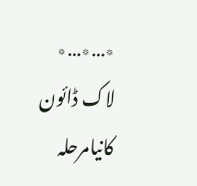٭…٭…٭
لاک ڈائون کانیامرحلہ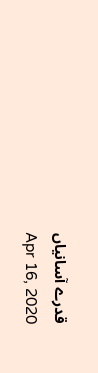قدرے آسانیاں
Apr 16, 2020